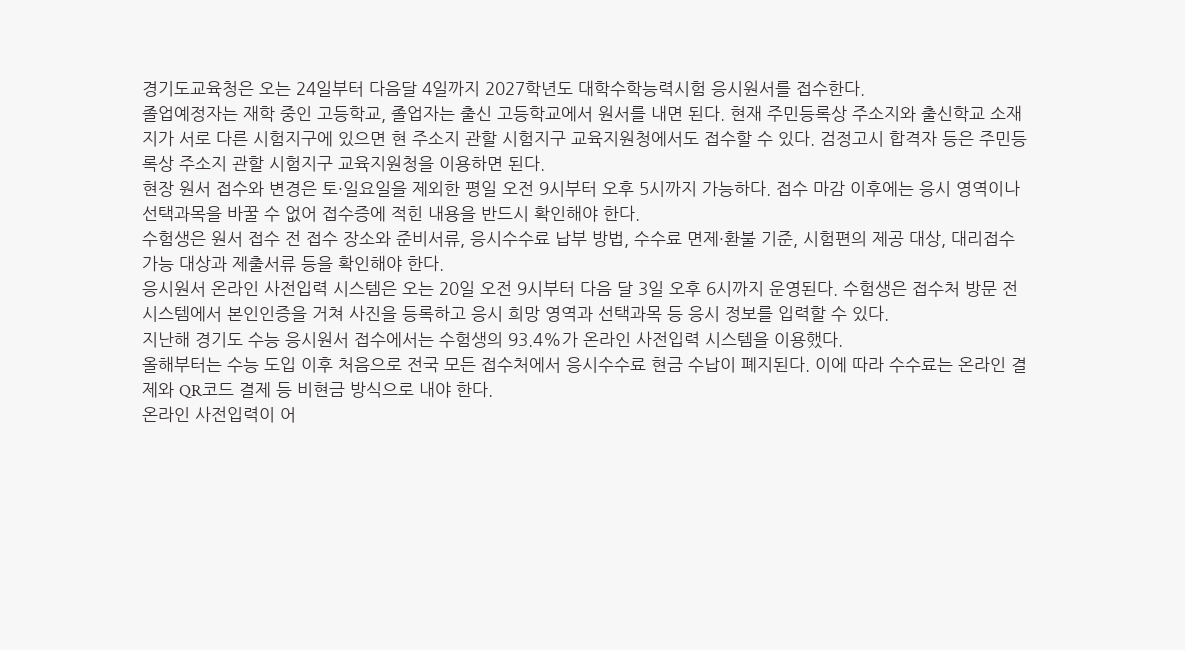경기도교육청은 오는 24일부터 다음달 4일까지 2027학년도 대학수학능력시험 응시원서를 접수한다.
졸업예정자는 재학 중인 고등학교, 졸업자는 출신 고등학교에서 원서를 내면 된다. 현재 주민등록상 주소지와 출신학교 소재지가 서로 다른 시험지구에 있으면 현 주소지 관할 시험지구 교육지원청에서도 접수할 수 있다. 검정고시 합격자 등은 주민등록상 주소지 관할 시험지구 교육지원청을 이용하면 된다.
현장 원서 접수와 변경은 토·일요일을 제외한 평일 오전 9시부터 오후 5시까지 가능하다. 접수 마감 이후에는 응시 영역이나 선택과목을 바꿀 수 없어 접수증에 적힌 내용을 반드시 확인해야 한다.
수험생은 원서 접수 전 접수 장소와 준비서류, 응시수수료 납부 방법, 수수료 면제·환불 기준, 시험편의 제공 대상, 대리접수 가능 대상과 제출서류 등을 확인해야 한다.
응시원서 온라인 사전입력 시스템은 오는 20일 오전 9시부터 다음 달 3일 오후 6시까지 운영된다. 수험생은 접수처 방문 전 시스템에서 본인인증을 거쳐 사진을 등록하고 응시 희망 영역과 선택과목 등 응시 정보를 입력할 수 있다.
지난해 경기도 수능 응시원서 접수에서는 수험생의 93.4%가 온라인 사전입력 시스템을 이용했다.
올해부터는 수능 도입 이후 처음으로 전국 모든 접수처에서 응시수수료 현금 수납이 폐지된다. 이에 따라 수수료는 온라인 결제와 QR코드 결제 등 비현금 방식으로 내야 한다.
온라인 사전입력이 어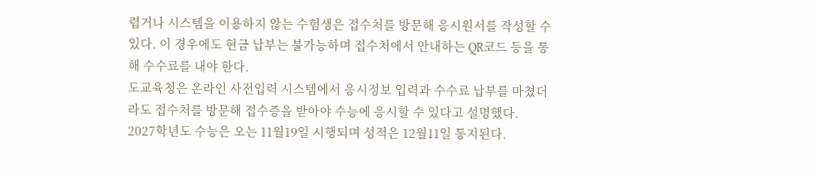렵거나 시스템을 이용하지 않는 수험생은 접수처를 방문해 응시원서를 작성할 수 있다. 이 경우에도 현금 납부는 불가능하며 접수처에서 안내하는 QR코드 등을 통해 수수료를 내야 한다.
도교육청은 온라인 사전입력 시스템에서 응시정보 입력과 수수료 납부를 마쳤더라도 접수처를 방문해 접수증을 받아야 수능에 응시할 수 있다고 설명했다.
2027학년도 수능은 오는 11월19일 시행되며 성적은 12월11일 통지된다.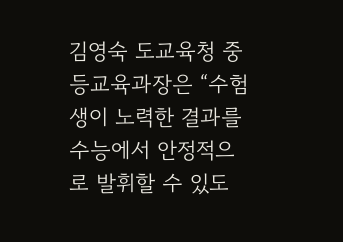김영숙 도교육청 중등교육과장은 “수험생이 노력한 결과를 수능에서 안정적으로 발휘할 수 있도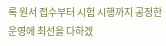록 원서 접수부터 시험 시행까지 공정한 운영에 최선을 다하겠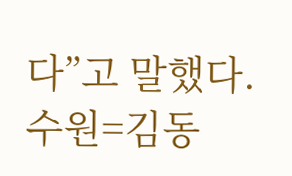다”고 말했다.
수원=김동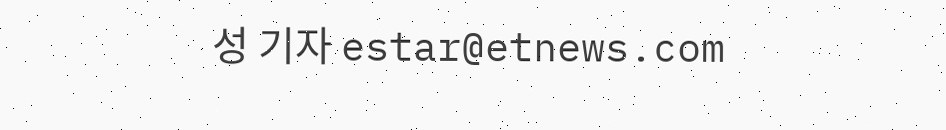성 기자 estar@etnews.com